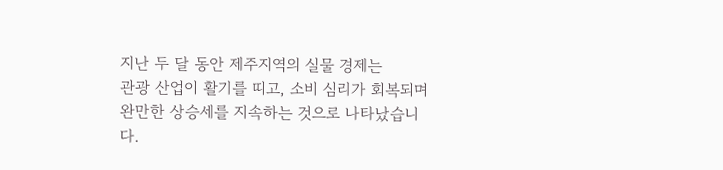지난 두 달 동안 제주지역의 실물 경제는
관광 산업이 활기를 띠고, 소비 심리가 회복되며
완만한 상승세를 지속하는 것으로 나타났습니다.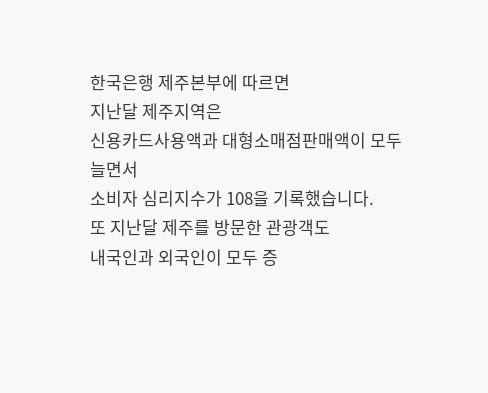한국은행 제주본부에 따르면
지난달 제주지역은
신용카드사용액과 대형소매점판매액이 모두 늘면서
소비자 심리지수가 108을 기록했습니다.
또 지난달 제주를 방문한 관광객도
내국인과 외국인이 모두 증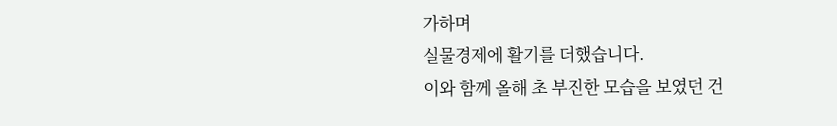가하며
실물경제에 활기를 더했습니다.
이와 함께 올해 초 부진한 모습을 보였던 건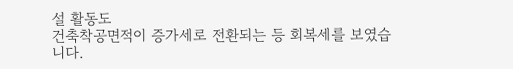설 활동도
건축착공면적이 증가세로 전환되는 등 회복세를 보였습니다.